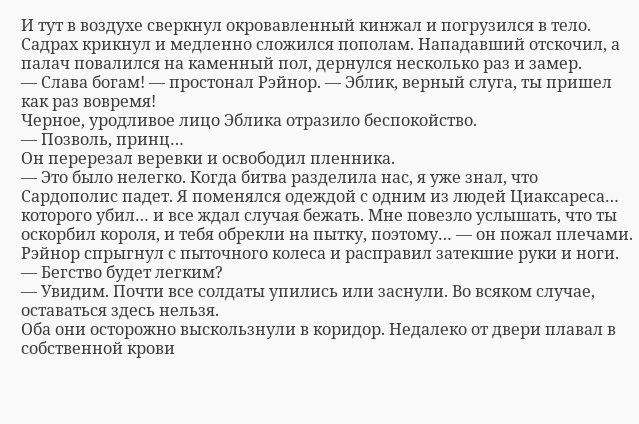И тут в воздухе сверкнул окровавленный кинжал и погрузился в тело. Садрах крикнул и медленно сложился пополам. Нападавший отскочил, а палач повалился на каменный пол, дернулся несколько раз и замер.
— Слава богам! — простонал Рэйнор. — Эблик, верный слуга, ты пришел как раз вовремя!
Черное, уродливое лицо Эблика отразило беспокойство.
— Позволь, принц…
Он перерезал веревки и освободил пленника.
— Это было нелегко. Когда битва разделила нас, я уже знал, что Сардополис падет. Я поменялся одеждой с одним из людей Циаксареса… которого убил… и все ждал случая бежать. Мне повезло услышать, что ты оскорбил короля, и тебя обрекли на пытку, поэтому… — он пожал плечами.
Рэйнор спрыгнул с пыточного колеса и расправил затекшие руки и ноги.
— Бегство будет легким?
— Увидим. Почти все солдаты упились или заснули. Во всяком случае, оставаться здесь нельзя.
Оба они осторожно выскользнули в коридор. Недалеко от двери плавал в собственной крови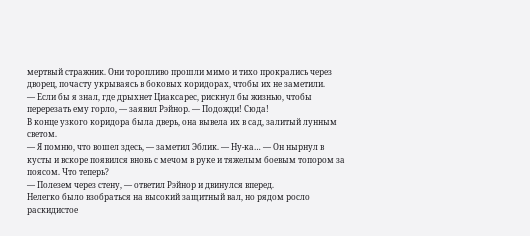мертвый стражник. Они торопливо прошли мимо и тихо прокрались через дворец, почасту укрываясь в боковых коридорах, чтобы их не заметили.
— Если бы я знал, где дрыхнет Циаксарес, рискнул бы жизнью, чтобы перерезать ему горло, — заявил Рэйнор. — Подожди! Сюда!
В конце узкого коридора была дверь, она вывела их в сад, залитый лунным светом.
— Я помню, что вошел здесь, — заметил Эблик. — Ну-ка… — Он нырнул в кусты и вскоре появился вновь с мечом в руке и тяжелым боевым топором за поясом. Что теперь?
— Полезем через стену, — ответил Рэйнор и двинулся вперед.
Нелегко было взобраться на высокий защитный вал, но рядом росло раскидистое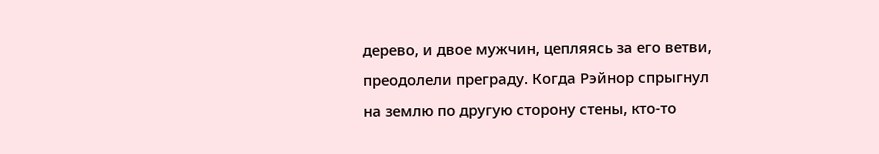дерево, и двое мужчин, цепляясь за его ветви, преодолели преграду. Когда Рэйнор спрыгнул на землю по другую сторону стены, кто-то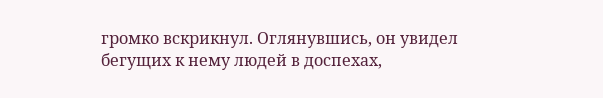громко вскрикнул. Оглянувшись, он увидел бегущих к нему людей в доспехах,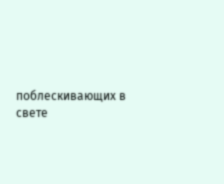поблескивающих в свете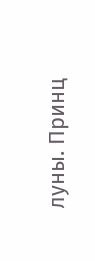луны. Принц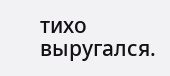тихо выругался.